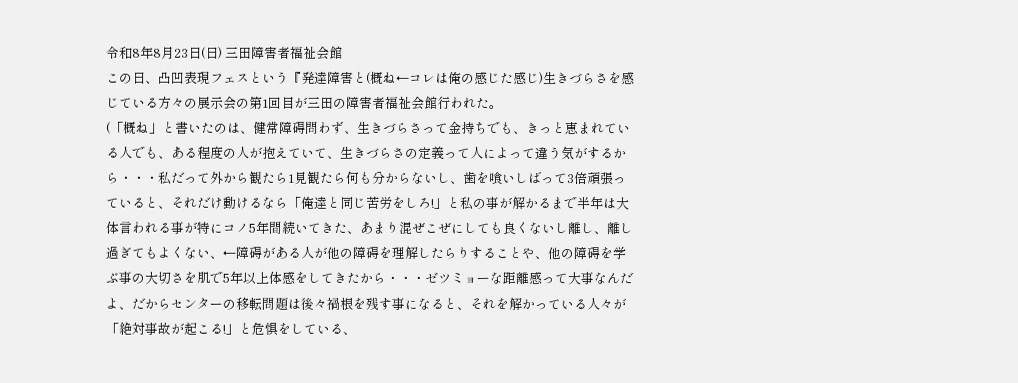令和8年8月23日(日) 三田障害者福祉会館
この日、凸凹表現フェスという『発達障害と(概ね←コレは俺の感じた感じ)生きづらさを感じている方々の展示会の第1回目が三田の障害者福祉会館行われた。
(「概ね」と書いたのは、健常障碍問わず、生きづらさって金持ちでも、きっと恵まれている人でも、ある程度の人が抱えていて、生きづらさの定義って人によって違う気がするから・・・私だって外から観たら1見観たら何も分からないし、歯を喰いしばって3倍頑張っていると、それだけ動けるなら「俺達と同じ苦労をしろ!」と私の事が解かるまで半年は大体言われる事が特にコノ5年間続いてきた、あまり混ぜこぜにしても良くないし離し、離し過ぎてもよくない、←障碍がある人が他の障碍を理解したらりすることや、他の障碍を学ぶ事の大切さを肌で5年以上体感をしてきたから・・・ゼツミョーな距離感って大事なんだよ、だからセンターの移転問題は後々禍根を残す事になると、それを解かっている人々が「絶対事故が起こる!」と危惧をしている、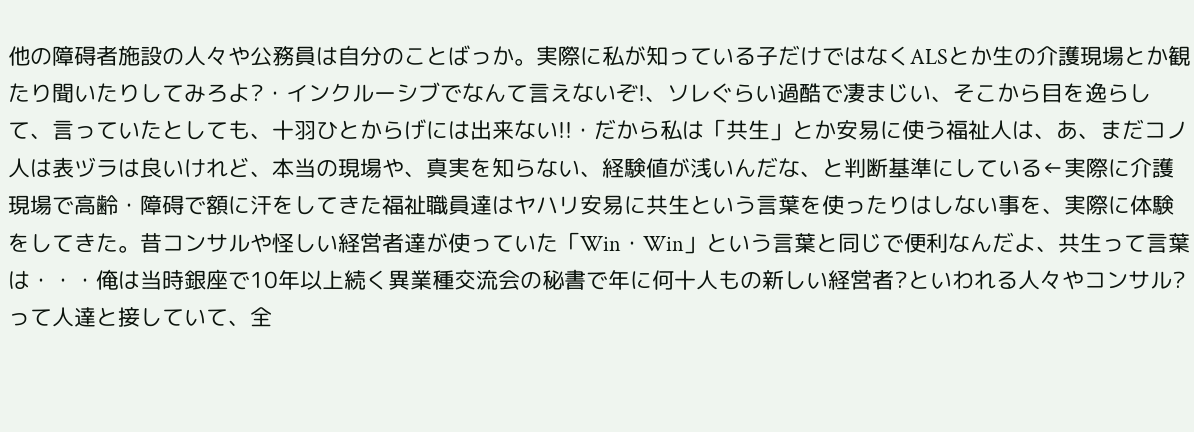他の障碍者施設の人々や公務員は自分のことばっか。実際に私が知っている子だけではなくALSとか生の介護現場とか観たり聞いたりしてみろよ?・インクルーシブでなんて言えないぞ!、ソレぐらい過酷で凄まじい、そこから目を逸らして、言っていたとしても、十羽ひとからげには出来ない!!・だから私は「共生」とか安易に使う福祉人は、あ、まだコノ人は表ヅラは良いけれど、本当の現場や、真実を知らない、経験値が浅いんだな、と判断基準にしている←実際に介護現場で高齢・障碍で額に汗をしてきた福祉職員達はヤハリ安易に共生という言葉を使ったりはしない事を、実際に体験をしてきた。昔コンサルや怪しい経営者達が使っていた「Win・Win」という言葉と同じで便利なんだよ、共生って言葉は・・・俺は当時銀座で10年以上続く異業種交流会の秘書で年に何十人もの新しい経営者?といわれる人々やコンサル?って人達と接していて、全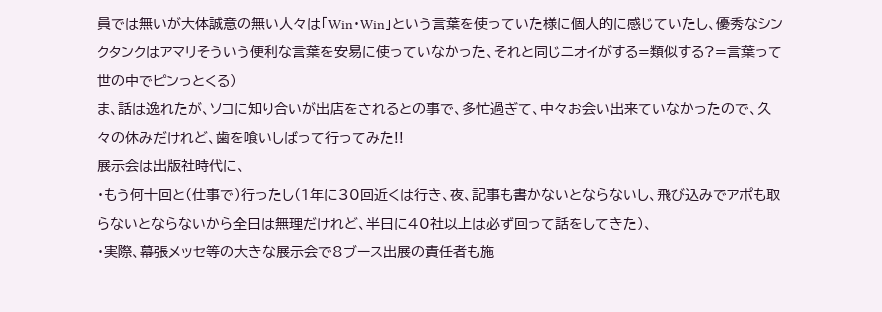員では無いが大体誠意の無い人々は「Win・Win」という言葉を使っていた様に個人的に感じていたし、優秀なシンクタンクはアマリそういう便利な言葉を安易に使っていなかった、それと同じニオイがする=類似する?=言葉って世の中でピンっとくる)
ま、話は逸れたが、ソコに知り合いが出店をされるとの事で、多忙過ぎて、中々お会い出来ていなかったので、久々の休みだけれど、歯を喰いしばって行ってみた!!
展示会は出版社時代に、
・もう何十回と(仕事で)行ったし(1年に30回近くは行き、夜、記事も書かないとならないし、飛び込みでアポも取らないとならないから全日は無理だけれど、半日に40社以上は必ず回って話をしてきた)、
・実際、幕張メッセ等の大きな展示会で8ブース出展の責任者も施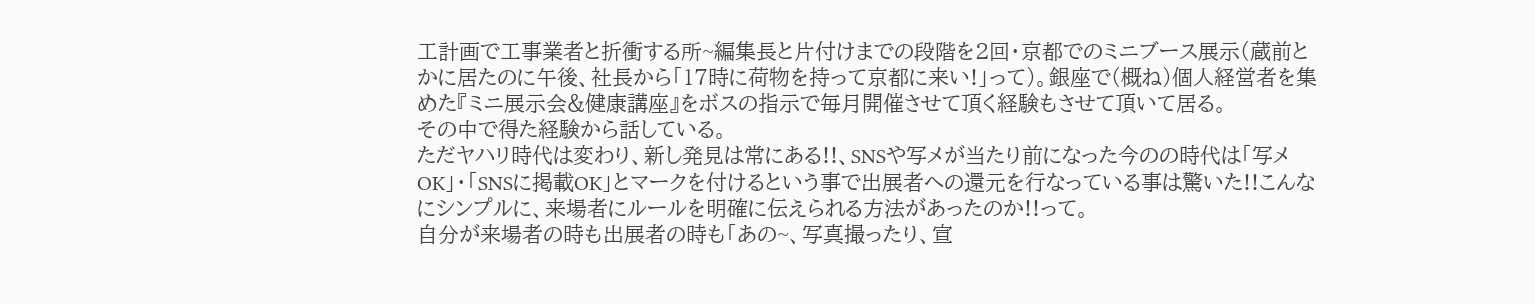工計画で工事業者と折衝する所~編集長と片付けまでの段階を2回・京都でのミニブース展示(蔵前とかに居たのに午後、社長から「17時に荷物を持って京都に来い!」って)。銀座で(概ね)個人経営者を集めた『ミニ展示会&健康講座』をボスの指示で毎月開催させて頂く経験もさせて頂いて居る。
その中で得た経験から話している。
ただヤハリ時代は変わり、新し発見は常にある!!、SNSや写メが当たり前になった今のの時代は「写メOK」・「SNSに掲載OK」とマークを付けるという事で出展者への還元を行なっている事は驚いた!!こんなにシンプルに、来場者にルールを明確に伝えられる方法があったのか!!って。
自分が来場者の時も出展者の時も「あの~、写真撮ったり、宣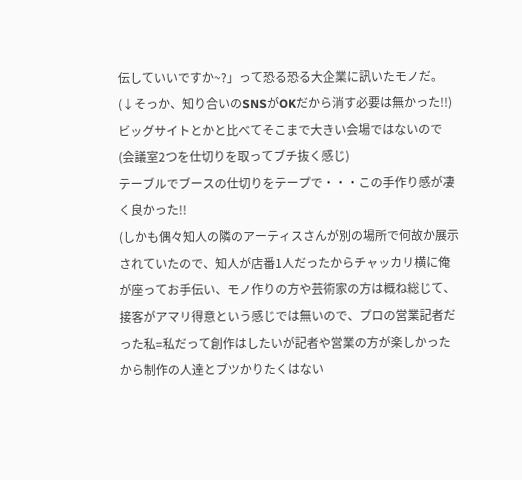伝していいですか~?」って恐る恐る大企業に訊いたモノだ。
(↓そっか、知り合いのSNSがOKだから消す必要は無かった!!)
ビッグサイトとかと比べてそこまで大きい会場ではないので
(会議室2つを仕切りを取ってブチ抜く感じ)
テーブルでブースの仕切りをテープで・・・この手作り感が凄く良かった!!
(しかも偶々知人の隣のアーティスさんが別の場所で何故か展示されていたので、知人が店番1人だったからチャッカリ横に俺が座ってお手伝い、モノ作りの方や芸術家の方は概ね総じて、接客がアマリ得意という感じでは無いので、プロの営業記者だった私=私だって創作はしたいが記者や営業の方が楽しかったから制作の人達とブツかりたくはない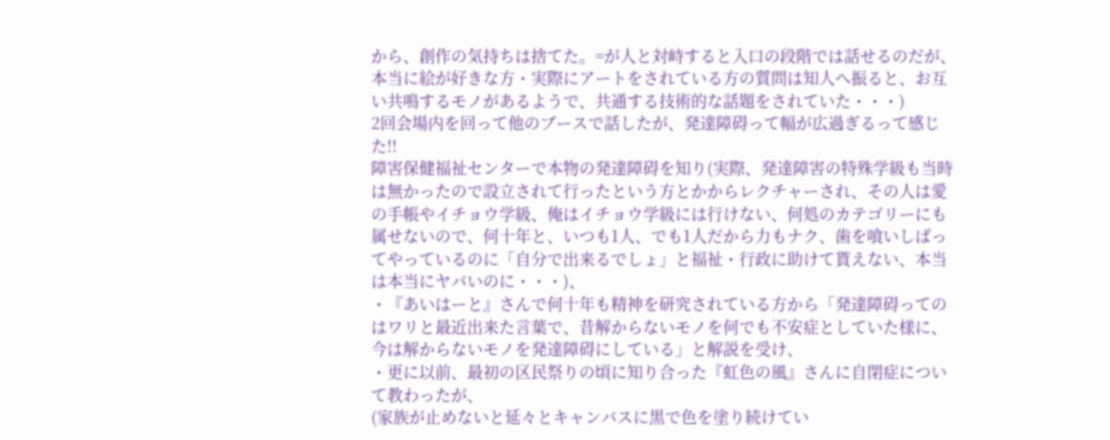から、創作の気持ちは捨てた。=が人と対峙すると入口の段階では話せるのだが、本当に絵が好きな方・実際にアートをされている方の質問は知人へ振ると、お互い共鳴するモノがあるようで、共通する技術的な話題をされていた・・・)
2回会場内を回って他のブースで話したが、発達障碍って幅が広過ぎるって感じた!!
障害保健福祉センターで本物の発達障碍を知り(実際、発達障害の特殊学級も当時は無かったので設立されて行ったという方とかからレクチャーされ、その人は愛の手帳やイチョウ学級、俺はイチョウ学級には行けない、何処のカテゴリーにも属せないので、何十年と、いつも1人、でも1人だから力もナク、歯を喰いしばってやっているのに「自分で出来るでしょ」と福祉・行政に助けて貰えない、本当は本当にヤバいのに・・・)、
・『あいはーと』さんで何十年も精神を研究されている方から「発達障碍ってのはワリと最近出来た言葉で、昔解からないモノを何でも不安症としていた様に、今は解からないモノを発達障碍にしている」と解説を受け、
・更に以前、最初の区民祭りの頃に知り合った『虹色の風』さんに自閉症について教わったが、
(家族が止めないと延々とキャンバスに黒で色を塗り続けてい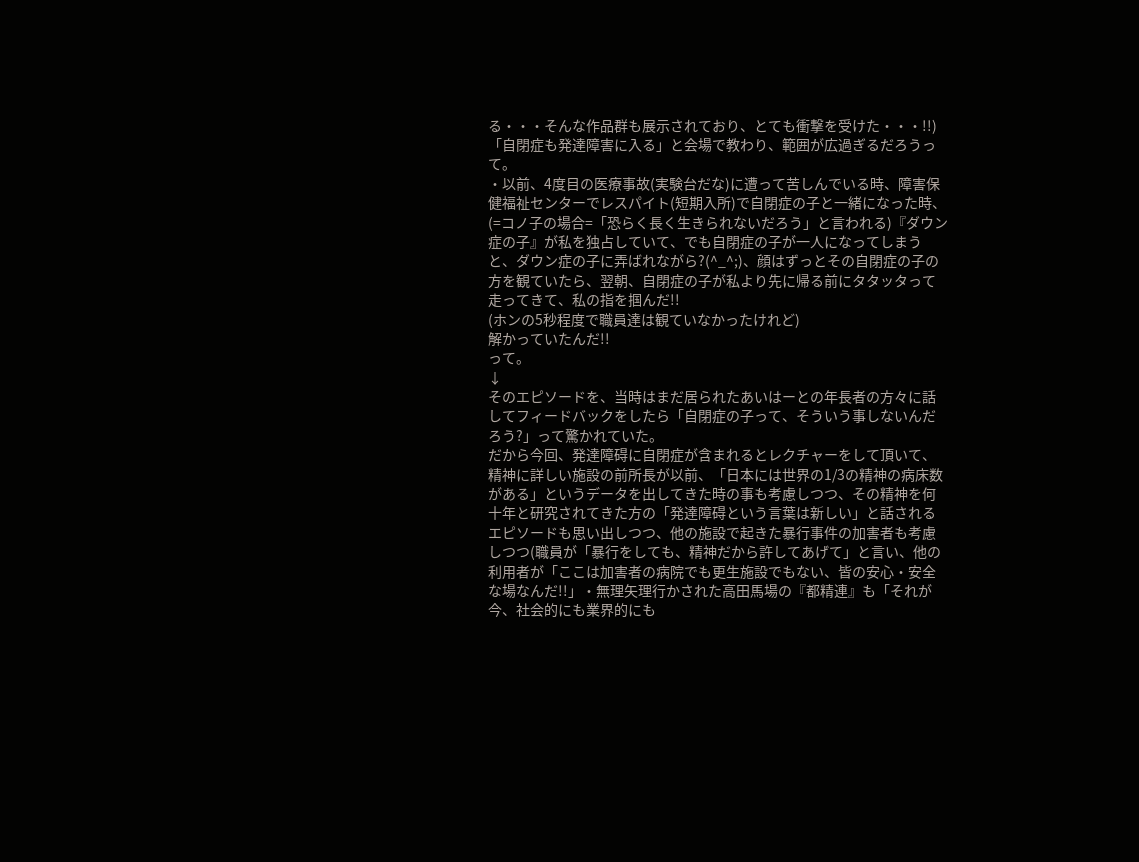る・・・そんな作品群も展示されており、とても衝撃を受けた・・・!!)
「自閉症も発達障害に入る」と会場で教わり、範囲が広過ぎるだろうって。
・以前、4度目の医療事故(実験台だな)に遭って苦しんでいる時、障害保健福祉センターでレスパイト(短期入所)で自閉症の子と一緒になった時、(=コノ子の場合=「恐らく長く生きられないだろう」と言われる)『ダウン症の子』が私を独占していて、でも自閉症の子が一人になってしまうと、ダウン症の子に弄ばれながら?(^_^;)、顔はずっとその自閉症の子の方を観ていたら、翌朝、自閉症の子が私より先に帰る前にタタッタって走ってきて、私の指を掴んだ!!
(ホンの5秒程度で職員達は観ていなかったけれど)
解かっていたんだ!!
って。
↓
そのエピソードを、当時はまだ居られたあいはーとの年長者の方々に話してフィードバックをしたら「自閉症の子って、そういう事しないんだろう?」って驚かれていた。
だから今回、発達障碍に自閉症が含まれるとレクチャーをして頂いて、
精神に詳しい施設の前所長が以前、「日本には世界の1/3の精神の病床数がある」というデータを出してきた時の事も考慮しつつ、その精神を何十年と研究されてきた方の「発達障碍という言葉は新しい」と話されるエピソードも思い出しつつ、他の施設で起きた暴行事件の加害者も考慮しつつ(職員が「暴行をしても、精神だから許してあげて」と言い、他の利用者が「ここは加害者の病院でも更生施設でもない、皆の安心・安全な場なんだ!!」・無理矢理行かされた高田馬場の『都精連』も「それが今、社会的にも業界的にも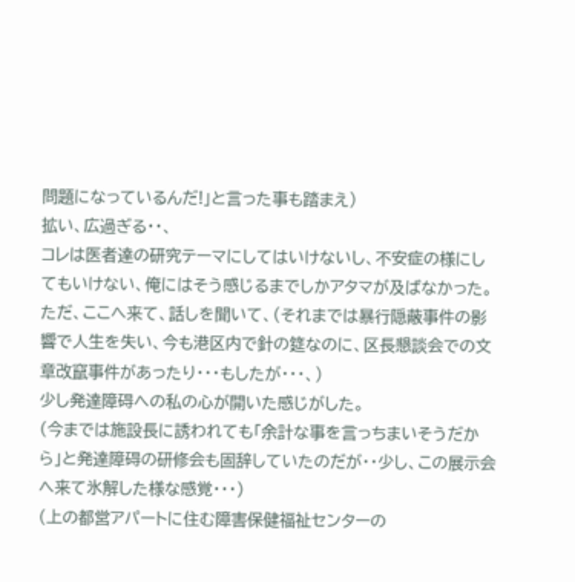問題になっているんだ!」と言った事も踏まえ)
拡い、広過ぎる・・、
コレは医者達の研究テーマにしてはいけないし、不安症の様にしてもいけない、俺にはそう感じるまでしかアタマが及ばなかった。
ただ、ここへ来て、話しを聞いて、(それまでは暴行隠蔽事件の影響で人生を失い、今も港区内で針の筵なのに、区長懇談会での文章改竄事件があったり・・・もしたが・・・、)
少し発達障碍への私の心が開いた感じがした。
(今までは施設長に誘われても「余計な事を言っちまいそうだから」と発達障碍の研修会も固辞していたのだが・・少し、この展示会へ来て氷解した様な感覚・・・)
(上の都営アパートに住む障害保健福祉センターの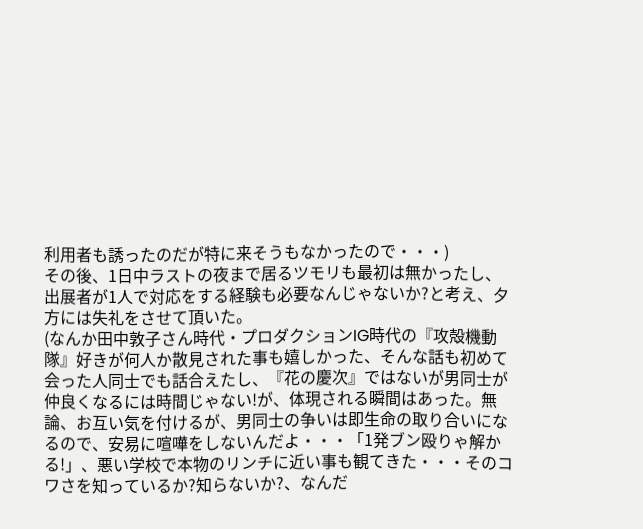利用者も誘ったのだが特に来そうもなかったので・・・)
その後、1日中ラストの夜まで居るツモリも最初は無かったし、出展者が1人で対応をする経験も必要なんじゃないか?と考え、夕方には失礼をさせて頂いた。
(なんか田中敦子さん時代・プロダクションIG時代の『攻殻機動隊』好きが何人か散見された事も嬉しかった、そんな話も初めて会った人同士でも話合えたし、『花の慶次』ではないが男同士が仲良くなるには時間じゃない!が、体現される瞬間はあった。無論、お互い気を付けるが、男同士の争いは即生命の取り合いになるので、安易に喧嘩をしないんだよ・・・「1発ブン殴りゃ解かる!」、悪い学校で本物のリンチに近い事も観てきた・・・そのコワさを知っているか?知らないか?、なんだ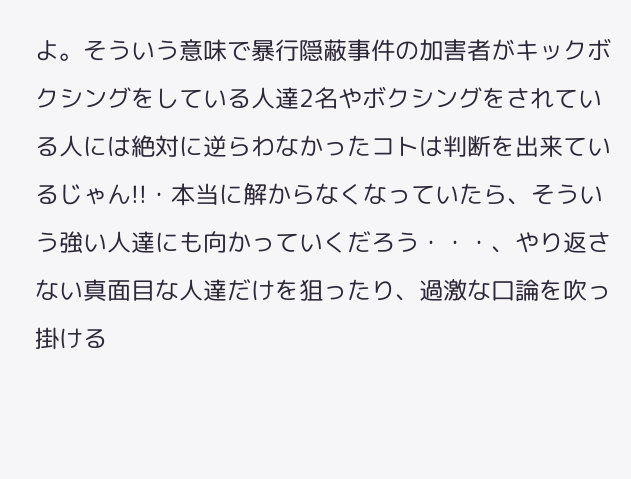よ。そういう意味で暴行隠蔽事件の加害者がキックボクシングをしている人達2名やボクシングをされている人には絶対に逆らわなかったコトは判断を出来ているじゃん!!・本当に解からなくなっていたら、そういう強い人達にも向かっていくだろう・・・、やり返さない真面目な人達だけを狙ったり、過激な口論を吹っ掛ける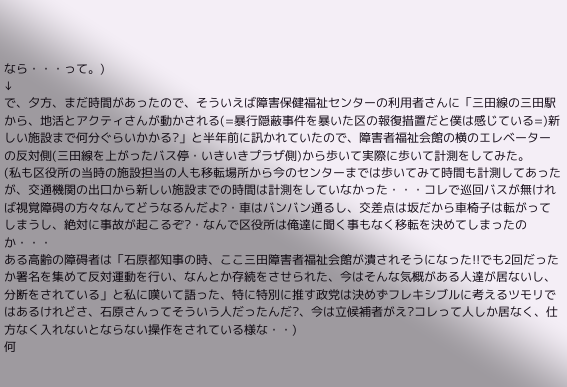なら・・・って。)
↓
で、夕方、まだ時間があったので、そういえば障害保健福祉センターの利用者さんに「三田線の三田駅から、地活とアクティさんが動かされる(=暴行隠蔽事件を暴いた区の報復措置だと僕は感じている=)新しい施設まで何分ぐらいかかる?」と半年前に訊かれていたので、障害者福祉会館の横のエレベーターの反対側(三田線を上がったバス停・いきいきプラザ側)から歩いて実際に歩いて計測をしてみた。
(私も区役所の当時の施設担当の人も移転場所から今のセンターまでは歩いてみて時間も計測してあったが、交通機関の出口から新しい施設までの時間は計測をしていなかった・・・コレで巡回バスが無ければ視覚障碍の方々なんてどうなるんだよ?・車はバンバン通るし、交差点は坂だから車椅子は転がってしまうし、絶対に事故が起こるぞ?・なんで区役所は俺達に聞く事もなく移転を決めてしまったのか・・・
ある高齢の障碍者は「石原都知事の時、ここ三田障害者福祉会館が潰されそうになった!!でも2回だったか署名を集めて反対運動を行い、なんとか存続をさせられた、今はそんな気概がある人達が居ないし、分断をされている」と私に嘆いて語った、特に特別に推す政党は決めずフレキシブルに考えるツモリではあるけれどさ、石原さんってそういう人だったんだ?、今は立候補者がえ?コレって人しか居なく、仕方なく入れないとならない操作をされている様な・・)
何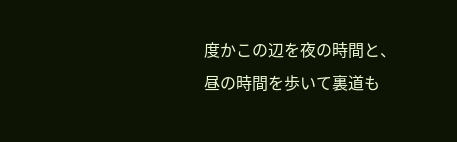度かこの辺を夜の時間と、昼の時間を歩いて裏道も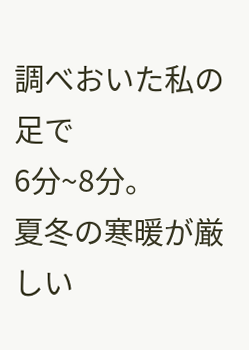調べおいた私の足で
6分~8分。
夏冬の寒暖が厳しい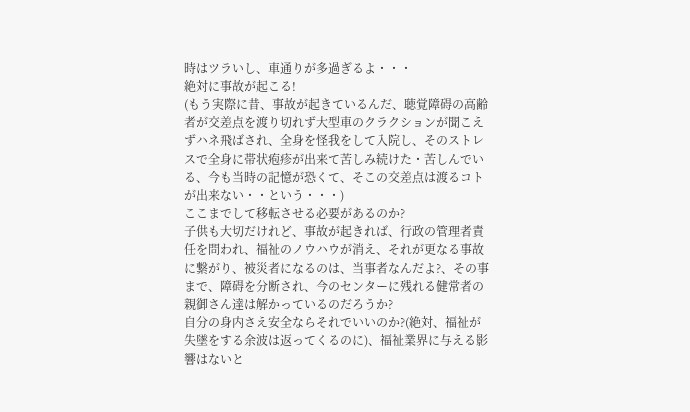時はツラいし、車通りが多過ぎるよ・・・
絶対に事故が起こる!
(もう実際に昔、事故が起きているんだ、聴覚障碍の高齢者が交差点を渡り切れず大型車のクラクションが聞こえずハネ飛ばされ、全身を怪我をして入院し、そのストレスで全身に帯状疱疹が出来て苦しみ続けた・苦しんでいる、今も当時の記憶が恐くて、そこの交差点は渡るコトが出来ない・・という・・・)
ここまでして移転させる必要があるのか?
子供も大切だけれど、事故が起きれば、行政の管理者責任を問われ、福祉のノウハウが消え、それが更なる事故に繋がり、被災者になるのは、当事者なんだよ?、その事まで、障碍を分断され、今のセンターに残れる健常者の親御さん達は解かっているのだろうか?
自分の身内さえ安全ならそれでいいのか?(絶対、福祉が失墜をする余波は返ってくるのに)、福祉業界に与える影響はないと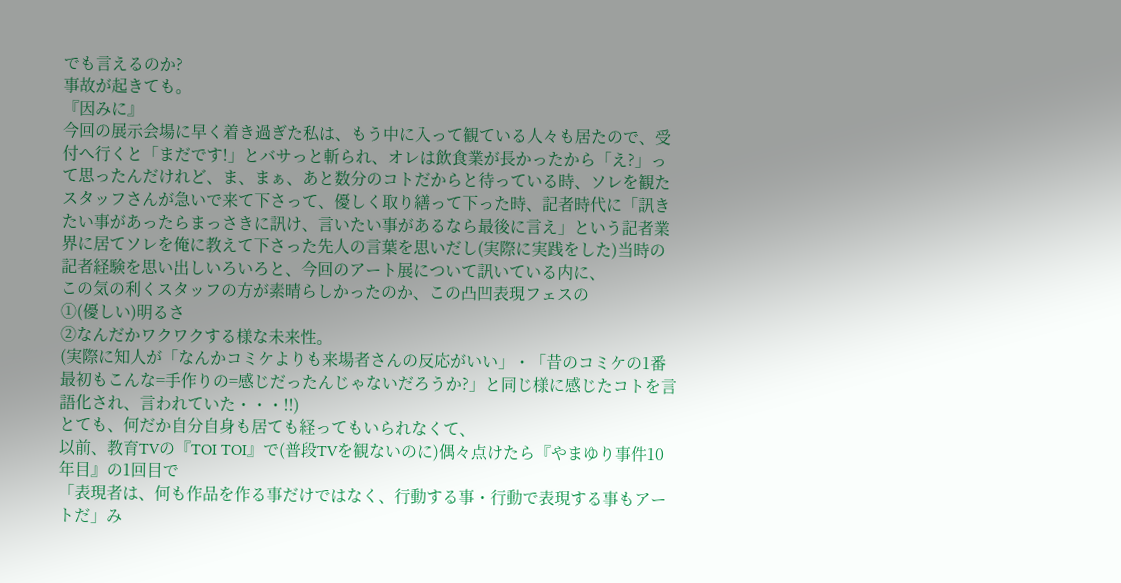でも言えるのか?
事故が起きても。
『因みに』
今回の展示会場に早く着き過ぎた私は、もう中に入って観ている人々も居たので、受付へ行くと「まだです!」とバサっと斬られ、オレは飲食業が長かったから「え?」って思ったんだけれど、ま、まぁ、あと数分のコトだからと待っている時、ソレを観たスタッフさんが急いで来て下さって、優しく取り繕って下った時、記者時代に「訊きたい事があったらまっさきに訊け、言いたい事があるなら最後に言え」という記者業界に居てソレを俺に教えて下さった先人の言葉を思いだし(実際に実践をした)当時の記者経験を思い出しいろいろと、今回のアート展について訊いている内に、
この気の利くスタッフの方が素晴らしかったのか、この凸凹表現フェスの
①(優しい)明るさ
②なんだかワクワクする様な未来性。
(実際に知人が「なんかコミケよりも来場者さんの反応がいい」・「昔のコミケの1番最初もこんな=手作りの=感じだったんじゃないだろうか?」と同じ様に感じたコトを言語化され、言われていた・・・!!)
とても、何だか自分自身も居ても経ってもいられなくて、
以前、教育TVの『TOI TOI』で(普段TVを観ないのに)偶々点けたら『やまゆり事件10年目』の1回目で
「表現者は、何も作品を作る事だけではなく、行動する事・行動で表現する事もアートだ」み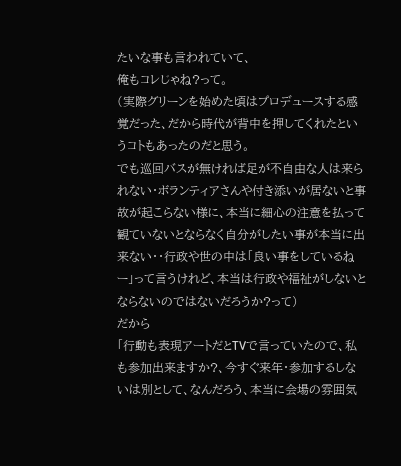たいな事も言われていて、
俺もコレじゃね?って。
(実際グリーンを始めた頃はプロデュースする感覚だった、だから時代が背中を押してくれたというコトもあったのだと思う。
でも巡回バスが無ければ足が不自由な人は来られない・ボランティアさんや付き添いが居ないと事故が起こらない様に、本当に細心の注意を払って観ていないとならなく自分がしたい事が本当に出来ない・・行政や世の中は「良い事をしているねー」って言うけれど、本当は行政や福祉がしないとならないのではないだろうか?って)
だから
「行動も表現アートだとTVで言っていたので、私も参加出来ますか?、今すぐ来年・参加するしないは別として、なんだろう、本当に会場の雰囲気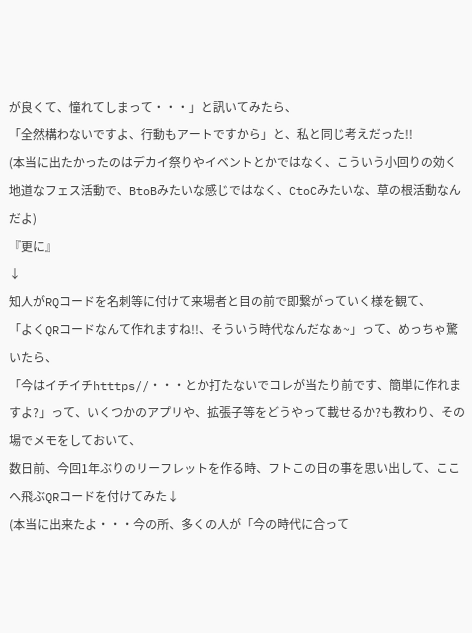が良くて、憧れてしまって・・・」と訊いてみたら、
「全然構わないですよ、行動もアートですから」と、私と同じ考えだった!!
(本当に出たかったのはデカイ祭りやイベントとかではなく、こういう小回りの効く地道なフェス活動で、BtoBみたいな感じではなく、CtoCみたいな、草の根活動なんだよ)
『更に』
↓
知人がRQコードを名刺等に付けて来場者と目の前で即繋がっていく様を観て、
「よくQRコードなんて作れますね!!、そういう時代なんだなぁ~」って、めっちゃ驚いたら、
「今はイチイチhtttps//・・・とか打たないでコレが当たり前です、簡単に作れますよ?」って、いくつかのアプリや、拡張子等をどうやって載せるか?も教わり、その場でメモをしておいて、
数日前、今回1年ぶりのリーフレットを作る時、フトこの日の事を思い出して、ここへ飛ぶQRコードを付けてみた↓
(本当に出来たよ・・・今の所、多くの人が「今の時代に合って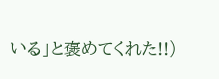いる」と褒めてくれた!!)